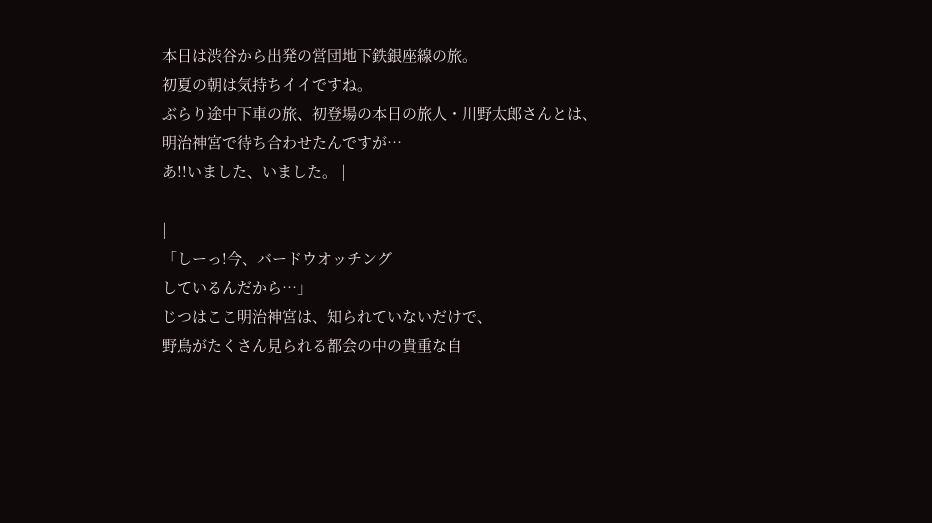本日は渋谷から出発の営団地下鉄銀座線の旅。
初夏の朝は気持ちイイですね。
ぶらり途中下車の旅、初登場の本日の旅人・川野太郎さんとは、
明治神宮で待ち合わせたんですが…
あ!!いました、いました。 |

|
「しーっ!今、バードウオッチング
しているんだから…」
じつはここ明治神宮は、知られていないだけで、
野鳥がたくさん見られる都会の中の貴重な自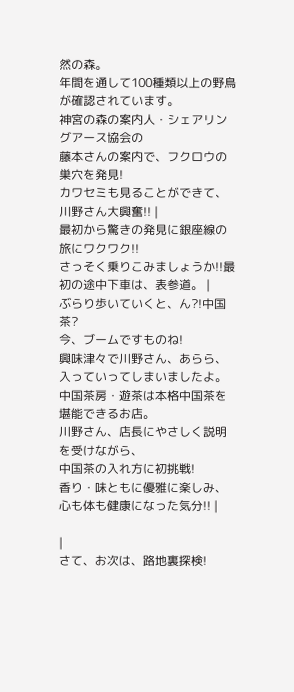然の森。
年間を通して100種類以上の野鳥が確認されています。
神宮の森の案内人・シェアリングアース協会の
藤本さんの案内で、フクロウの巣穴を発見!
カワセミも見ることができて、川野さん大興奮!! |
最初から驚きの発見に銀座線の旅にワクワク!!
さっそく乗りこみましょうか!!最初の途中下車は、表参道。 |
ぶらり歩いていくと、ん?!中国茶?
今、ブームですものね!
興味津々で川野さん、あらら、
入っていってしまいましたよ。
中国茶房・遊茶は本格中国茶を堪能できるお店。
川野さん、店長にやさしく説明を受けながら、
中国茶の入れ方に初挑戦!
香り・味ともに優雅に楽しみ、
心も体も健康になった気分!! |

|
さて、お次は、路地裏探検!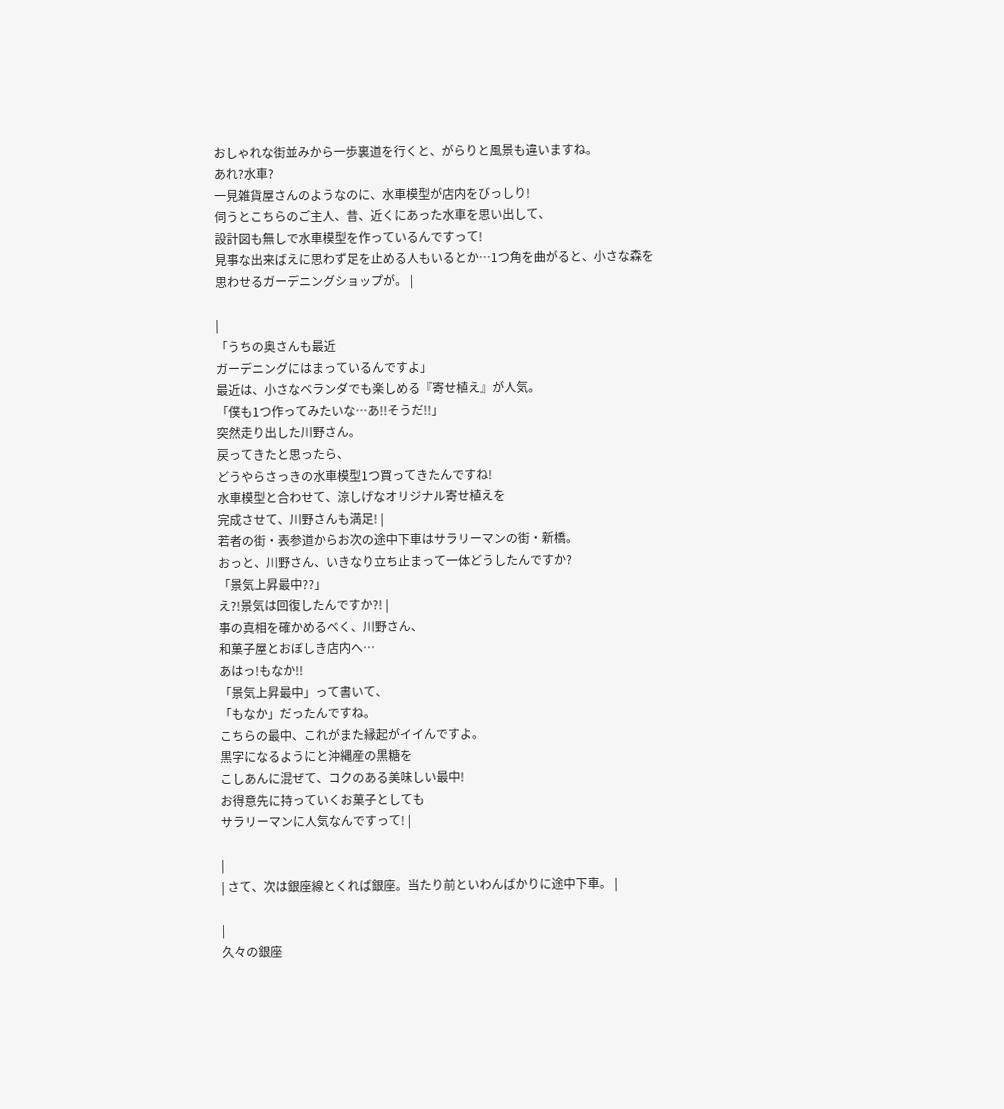おしゃれな街並みから一歩裏道を行くと、がらりと風景も違いますね。
あれ?水車?
一見雑貨屋さんのようなのに、水車模型が店内をびっしり!
伺うとこちらのご主人、昔、近くにあった水車を思い出して、
設計図も無しで水車模型を作っているんですって!
見事な出来ばえに思わず足を止める人もいるとか…1つ角を曲がると、小さな森を思わせるガーデニングショップが。 |

|
「うちの奥さんも最近
ガーデニングにはまっているんですよ」
最近は、小さなベランダでも楽しめる『寄せ植え』が人気。
「僕も1つ作ってみたいな…あ!!そうだ!!」
突然走り出した川野さん。
戻ってきたと思ったら、
どうやらさっきの水車模型1つ買ってきたんですね!
水車模型と合わせて、涼しげなオリジナル寄せ植えを
完成させて、川野さんも満足! |
若者の街・表参道からお次の途中下車はサラリーマンの街・新橋。
おっと、川野さん、いきなり立ち止まって一体どうしたんですか?
「景気上昇最中??」
え?!景気は回復したんですか?! |
事の真相を確かめるべく、川野さん、
和菓子屋とおぼしき店内へ…
あはっ!もなか!!
「景気上昇最中」って書いて、
「もなか」だったんですね。
こちらの最中、これがまた縁起がイイんですよ。
黒字になるようにと沖縄産の黒糖を
こしあんに混ぜて、コクのある美味しい最中!
お得意先に持っていくお菓子としても
サラリーマンに人気なんですって! |

|
| さて、次は銀座線とくれば銀座。当たり前といわんばかりに途中下車。 |

|
久々の銀座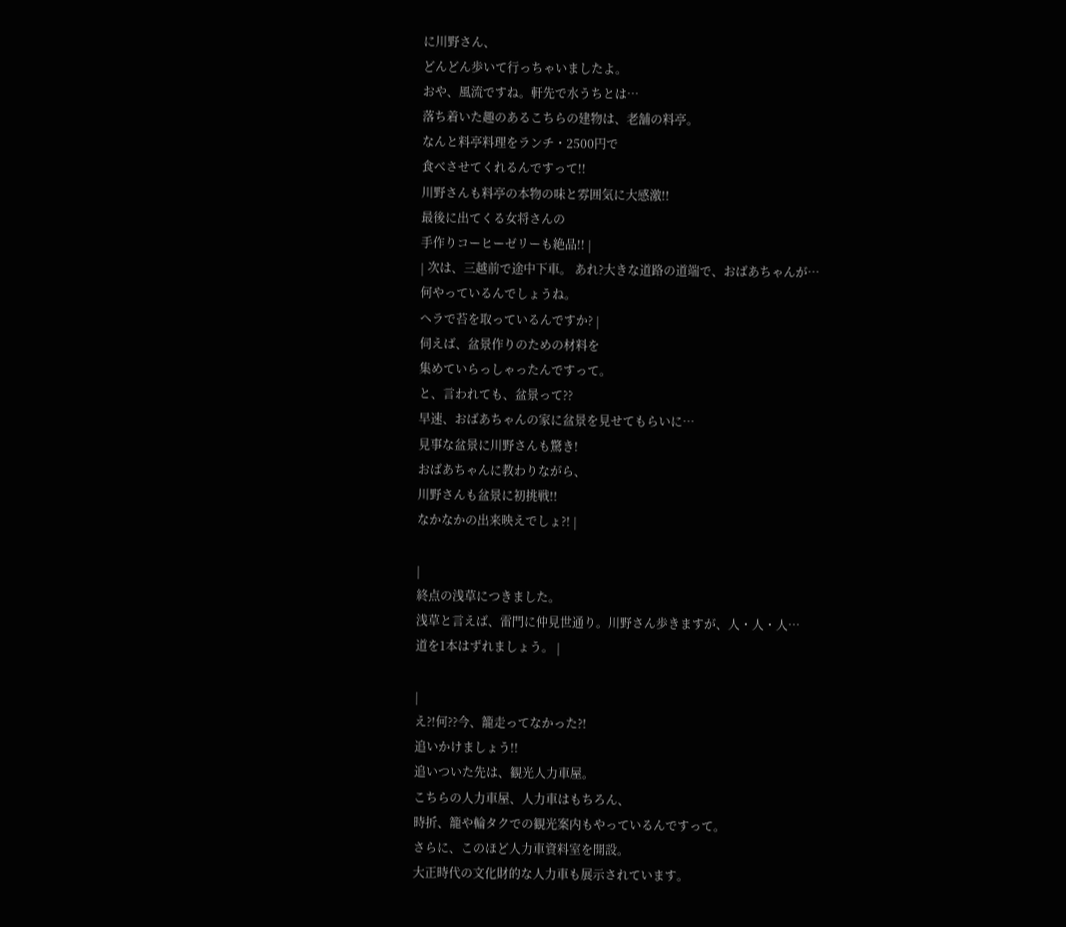に川野さん、
どんどん歩いて行っちゃいましたよ。
おや、風流ですね。軒先で水うちとは…
落ち着いた趣のあるこちらの建物は、老舗の料亭。
なんと料亭料理をランチ・2500円で
食べさせてくれるんですって!!
川野さんも料亭の本物の味と雰囲気に大感激!!
最後に出てくる女将さんの
手作りコーヒーゼリーも絶品!! |
| 次は、三越前で途中下車。 あれ?大きな道路の道端で、おばあちゃんが…
何やっているんでしょうね。
ヘラで苔を取っているんですか? |
伺えば、盆景作りのための材料を
集めていらっしゃったんですって。
と、言われても、盆景って??
早速、おばあちゃんの家に盆景を見せてもらいに…
見事な盆景に川野さんも驚き!
おばあちゃんに教わりながら、
川野さんも盆景に初挑戦!!
なかなかの出来映えでしょ?! |

|
終点の浅草につきました。
浅草と言えば、雷門に仲見世通り。川野さん歩きますが、人・人・人…
道を1本はずれましょう。 |

|
え?!何??今、籠走ってなかった?!
追いかけましょう!!
追いついた先は、観光人力車屋。
こちらの人力車屋、人力車はもちろん、
時折、籠や輪タクでの観光案内もやっているんですって。
さらに、このほど人力車資料室を開設。
大正時代の文化財的な人力車も展示されています。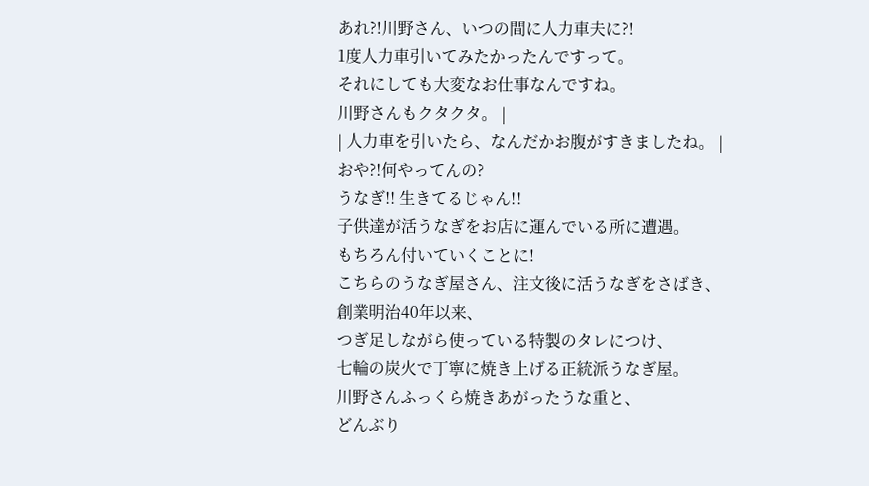あれ?!川野さん、いつの間に人力車夫に?!
1度人力車引いてみたかったんですって。
それにしても大変なお仕事なんですね。
川野さんもクタクタ。 |
| 人力車を引いたら、なんだかお腹がすきましたね。 |
おや?!何やってんの?
うなぎ!! 生きてるじゃん!!
子供達が活うなぎをお店に運んでいる所に遭遇。
もちろん付いていくことに!
こちらのうなぎ屋さん、注文後に活うなぎをさばき、
創業明治40年以来、
つぎ足しながら使っている特製のタレにつけ、
七輪の炭火で丁寧に焼き上げる正統派うなぎ屋。
川野さんふっくら焼きあがったうな重と、
どんぶり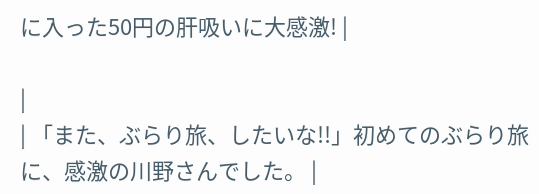に入った50円の肝吸いに大感激! |

|
| 「また、ぶらり旅、したいな!!」初めてのぶらり旅に、感激の川野さんでした。 |